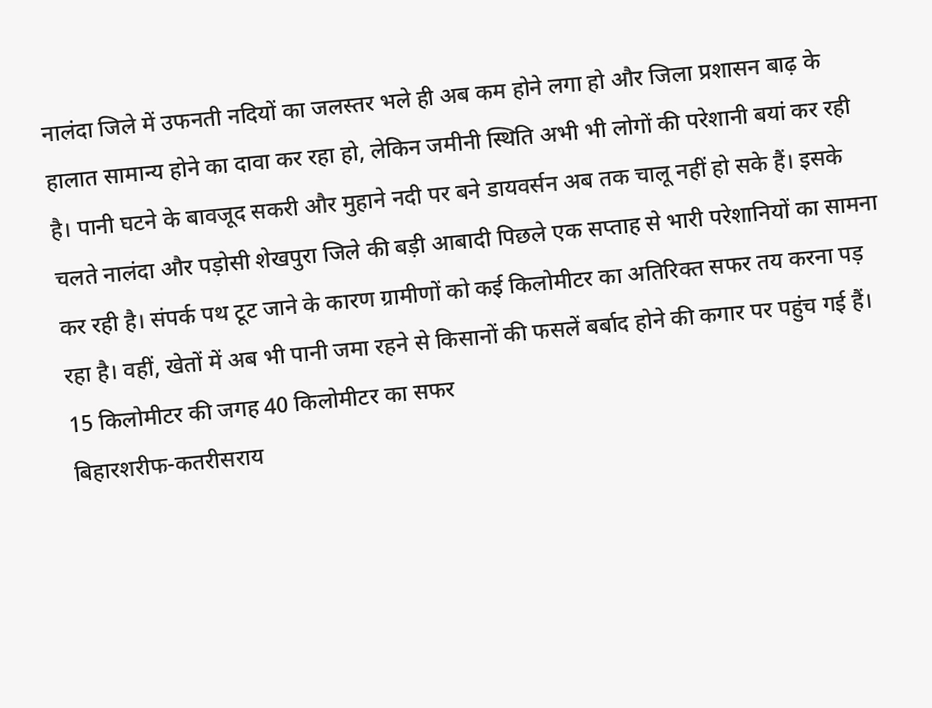नालंदा जिले में उफनती नदियों का जलस्तर भले ही अब कम होने लगा हो और जिला प्रशासन बाढ़ के हालात सामान्य होने का दावा कर रहा हो, लेकिन जमीनी स्थिति अभी भी लोगों की परेशानी बयां कर रही है। पानी घटने के बावजूद सकरी और मुहाने नदी पर बने डायवर्सन अब तक चालू नहीं हो सके हैं। इसके चलते नालंदा और पड़ोसी शेखपुरा जिले की बड़ी आबादी पिछले एक सप्ताह से भारी परेशानियों का सामना कर रही है। संपर्क पथ टूट जाने के कारण ग्रामीणों को कई किलोमीटर का अतिरिक्त सफर तय करना पड़ रहा है। वहीं, खेतों में अब भी पानी जमा रहने से किसानों की फसलें बर्बाद होने की कगार पर पहुंच गई हैं।
15 किलोमीटर की जगह 40 किलोमीटर का सफर
बिहारशरीफ-कतरीसराय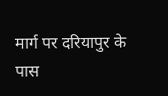मार्ग पर दरियापुर के पास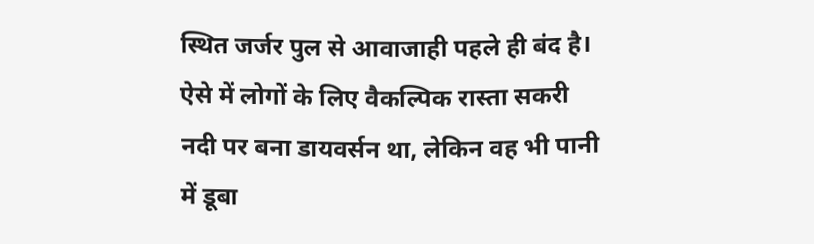स्थित जर्जर पुल से आवाजाही पहले ही बंद है। ऐसे में लोगों के लिए वैकल्पिक रास्ता सकरी नदी पर बना डायवर्सन था, लेकिन वह भी पानी में डूबा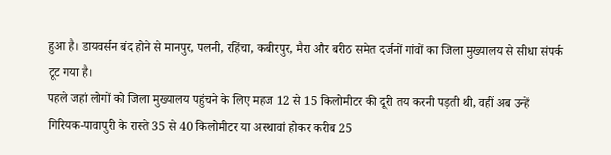हुआ है। डायवर्सन बंद होने से मानपुर, पलनी, रहिंचा, कबीरपुर, मैरा और बरीठ समेत दर्जनों गांवों का जिला मुख्यालय से सीधा संपर्क टूट गया है।
पहले जहां लोगों को जिला मुख्यालय पहुंचने के लिए महज 12 से 15 किलोमीटर की दूरी तय करनी पड़ती थी, वहीं अब उन्हें गिरियक-पावापुरी के रास्ते 35 से 40 किलोमीटर या अस्थावां होकर करीब 25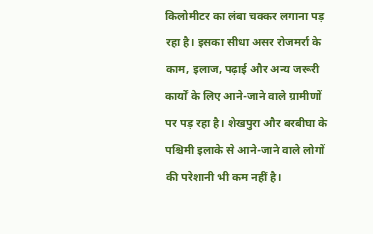किलोमीटर का लंबा चक्कर लगाना पड़ रहा है। इसका सीधा असर रोजमर्रा के काम, इलाज, पढ़ाई और अन्य जरूरी कार्यों के लिए आने-जाने वाले ग्रामीणों पर पड़ रहा है। शेखपुरा और बरबीघा के पश्चिमी इलाके से आने-जाने वाले लोगों की परेशानी भी कम नहीं है।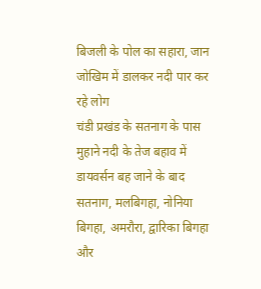बिजली के पोल का सहारा, जान जोखिम में डालकर नदी पार कर रहे लोग
चंडी प्रखंड के सतनाग के पास मुहाने नदी के तेज बहाव में डायवर्सन बह जाने के बाद सतनाग, मलबिगहा, नोनिया बिगहा, अमरौरा, द्वारिका बिगहा और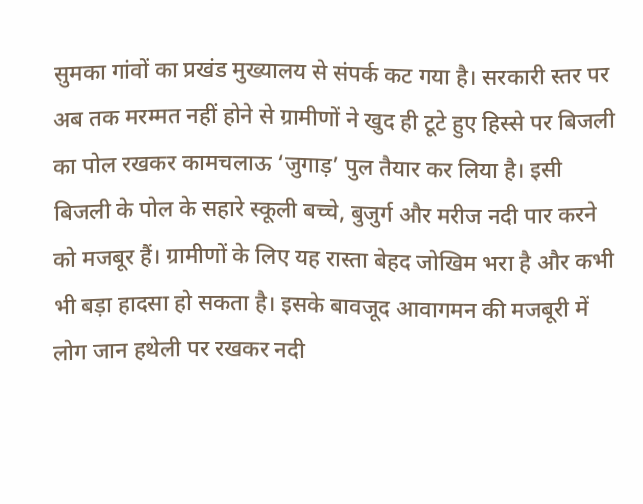सुमका गांवों का प्रखंड मुख्यालय से संपर्क कट गया है। सरकारी स्तर पर अब तक मरम्मत नहीं होने से ग्रामीणों ने खुद ही टूटे हुए हिस्से पर बिजली का पोल रखकर कामचलाऊ ‘जुगाड़’ पुल तैयार कर लिया है। इसी बिजली के पोल के सहारे स्कूली बच्चे, बुजुर्ग और मरीज नदी पार करने को मजबूर हैं। ग्रामीणों के लिए यह रास्ता बेहद जोखिम भरा है और कभी भी बड़ा हादसा हो सकता है। इसके बावजूद आवागमन की मजबूरी में लोग जान हथेली पर रखकर नदी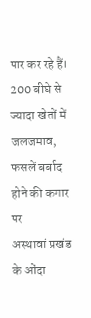पार कर रहे हैं।
200 बीघे से ज्यादा खेतों में जलजमाव, फसलें बर्बाद होने की कगार पर
अस्थावां प्रखंड के ओंदा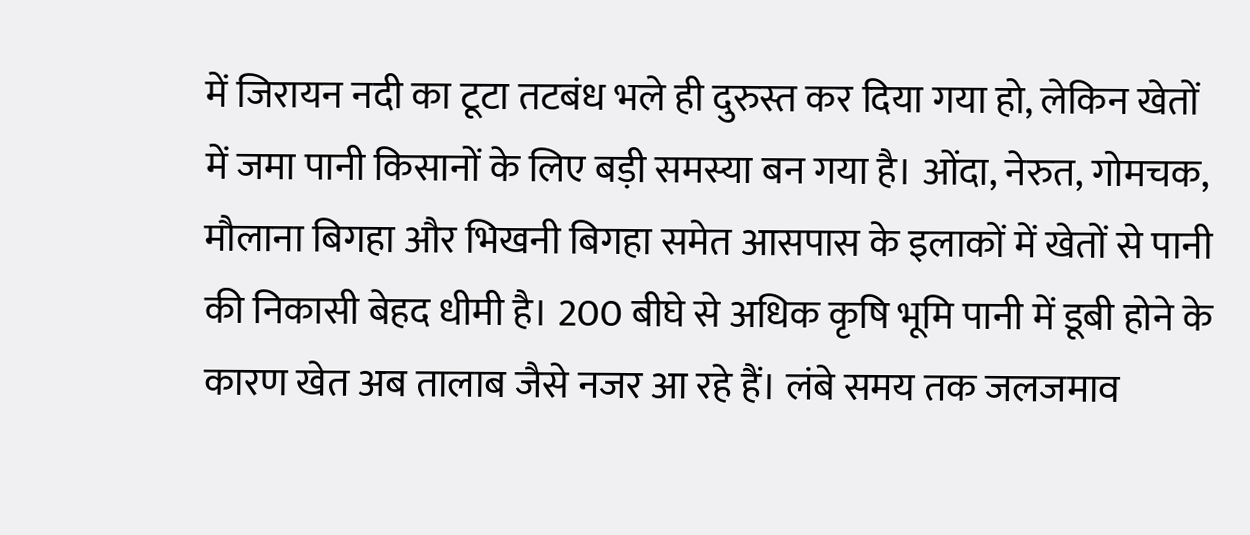में जिरायन नदी का टूटा तटबंध भले ही दुरुस्त कर दिया गया हो, लेकिन खेतों में जमा पानी किसानों के लिए बड़ी समस्या बन गया है। ओंदा, नेरुत, गोमचक, मौलाना बिगहा और भिखनी बिगहा समेत आसपास के इलाकों में खेतों से पानी की निकासी बेहद धीमी है। 200 बीघे से अधिक कृषि भूमि पानी में डूबी होने के कारण खेत अब तालाब जैसे नजर आ रहे हैं। लंबे समय तक जलजमाव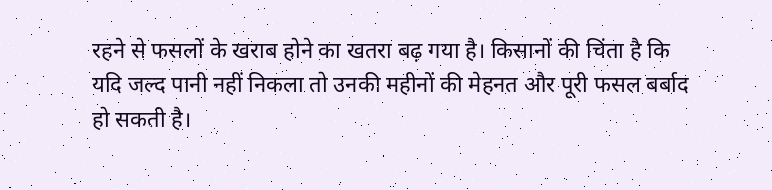रहने से फसलों के खराब होने का खतरा बढ़ गया है। किसानों की चिंता है कि यदि जल्द पानी नहीं निकला तो उनकी महीनों की मेहनत और पूरी फसल बर्बाद हो सकती है।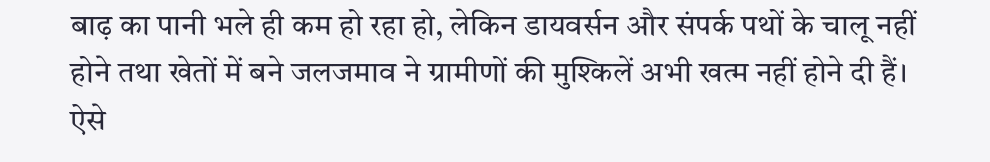बाढ़ का पानी भले ही कम हो रहा हो, लेकिन डायवर्सन और संपर्क पथों के चालू नहीं होने तथा खेतों में बने जलजमाव ने ग्रामीणों की मुश्किलें अभी खत्म नहीं होने दी हैं। ऐसे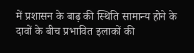में प्रशासन के बाढ़ की स्थिति सामान्य होने के दावों के बीच प्रभावित इलाकों की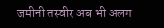जमीनी तस्वीर अब भी अलग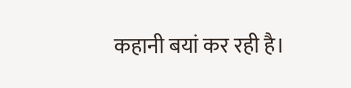कहानी बयां कर रही है।